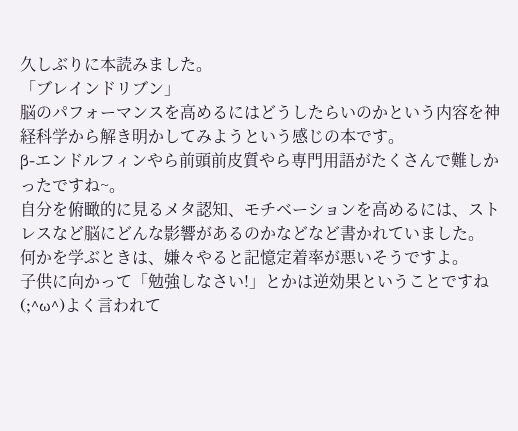久しぶりに本読みました。
「ブレインドリブン」
脳のパフォーマンスを高めるにはどうしたらいのかという内容を神経科学から解き明かしてみようという感じの本です。
β-エンドルフィンやら前頭前皮質やら専門用語がたくさんで難しかったですね~。
自分を俯瞰的に見るメタ認知、モチベーションを高めるには、ストレスなど脳にどんな影響があるのかなどなど書かれていました。
何かを学ぶときは、嫌々やると記憶定着率が悪いそうですよ。
子供に向かって「勉強しなさい!」とかは逆効果ということですね(;^ω^)よく言われて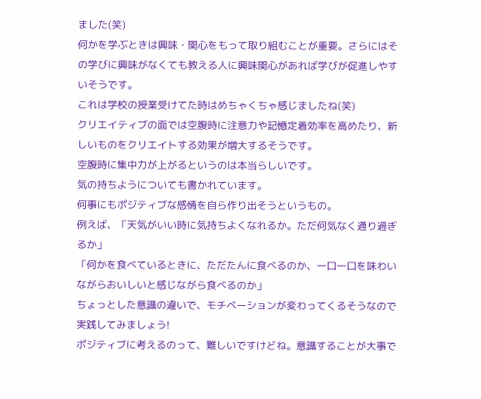ました(笑)
何かを学ぶときは興味・関心をもって取り組むことが重要。さらにはその学びに興味がなくても教える人に興味関心があれば学びが促進しやすいそうです。
これは学校の授業受けてた時はめちゃくちゃ感じましたね(笑)
クリエイティブの面では空腹時に注意力や記憶定着効率を高めたり、新しいものをクリエイトする効果が増大するそうです。
空腹時に集中力が上がるというのは本当らしいです。
気の持ちようについても書かれています。
何事にもポジティブな感情を自ら作り出そうというもの。
例えば、「天気がいい時に気持ちよくなれるか。ただ何気なく通り過ぎるか」
「何かを食べているときに、ただたんに食べるのか、一口一口を味わいながらおいしいと感じながら食べるのか」
ちょっとした意識の違いで、モチベーションが変わってくるそうなので実践してみましょう!
ポジティブに考えるのって、難しいですけどね。意識することが大事で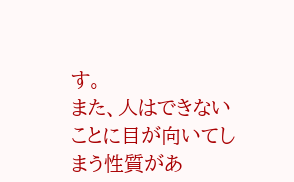す。
また、人はできないことに目が向いてしまう性質があ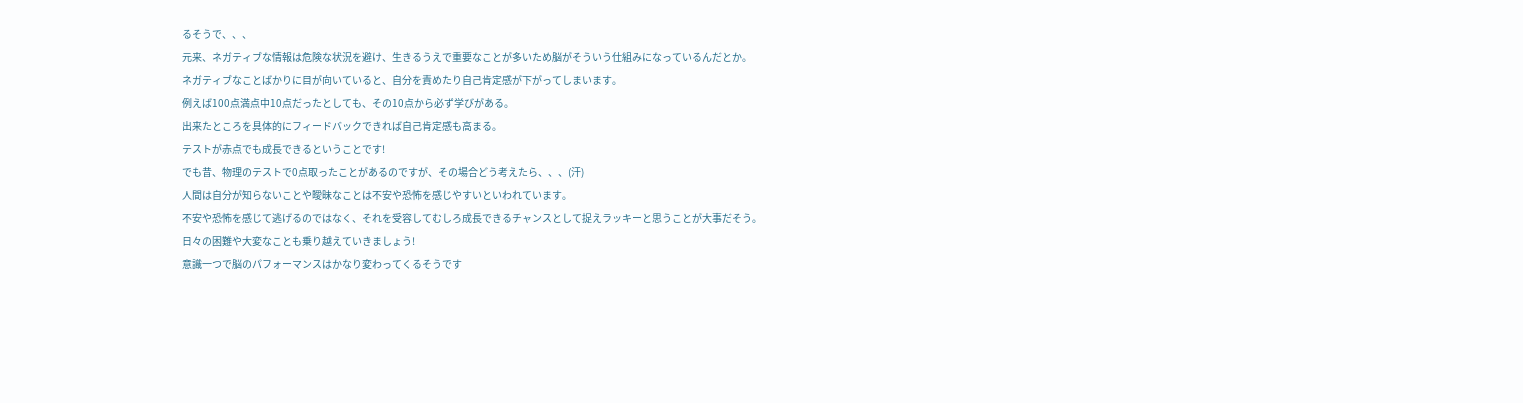るそうで、、、
元来、ネガティブな情報は危険な状況を避け、生きるうえで重要なことが多いため脳がそういう仕組みになっているんだとか。
ネガティブなことばかりに目が向いていると、自分を責めたり自己肯定感が下がってしまいます。
例えば100点満点中10点だったとしても、その10点から必ず学びがある。
出来たところを具体的にフィードバックできれば自己肯定感も高まる。
テストが赤点でも成長できるということです!
でも昔、物理のテストで0点取ったことがあるのですが、その場合どう考えたら、、、(汗)
人間は自分が知らないことや曖昧なことは不安や恐怖を感じやすいといわれています。
不安や恐怖を感じて逃げるのではなく、それを受容してむしろ成長できるチャンスとして捉えラッキーと思うことが大事だそう。
日々の困難や大変なことも乗り越えていきましょう!
意識一つで脳のパフォーマンスはかなり変わってくるそうです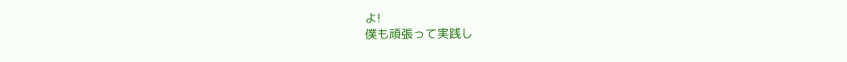よ!
僕も頑張って実践し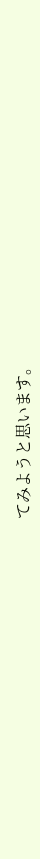てみようと思います。